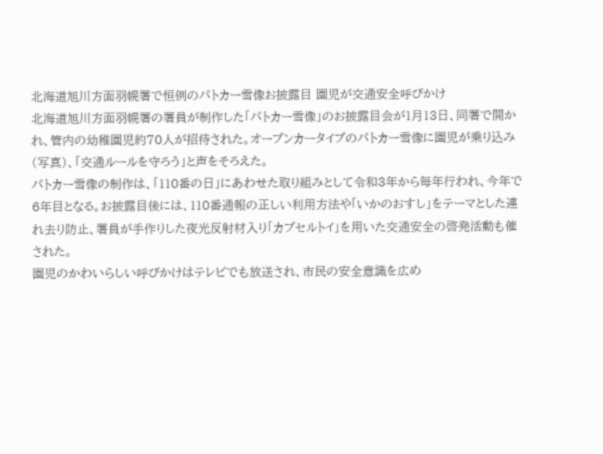北海道旭川方面羽幌署で恒例のパトカー雪像お披露目 園児が交通安全呼びかけ
北海道旭川方面羽幌署の署員が制作した「パトカー雪像」のお披露目会が1月13日、同署で開かれ、管内の幼稚園児約70人が招待された。オープンカータイプのパトカー雪像に園児が乗り込み(写真)、「交通ルールを守ろう」と声をそろえた。
パトカー雪像の制作は、「110番の日」にあわせた取り組みとして令和3年から毎年行われ、今年で6年目となる。お披露目後には、110番通報の正しい利用方法や「いかのおすし」をテーマとした連れ去り防止、署員が手作りした夜光反射材入り「カプセルトイ」を用いた交通安全の啓発活動も催された。
園児のかわいらしい呼びかけはテレビでも放送され、市民の安全意識を広め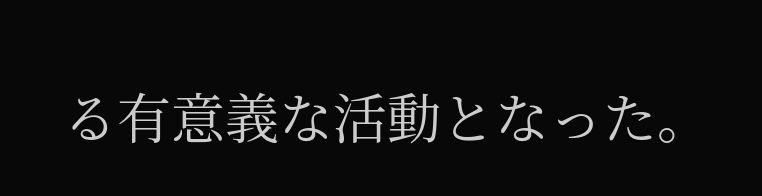る有意義な活動となった。